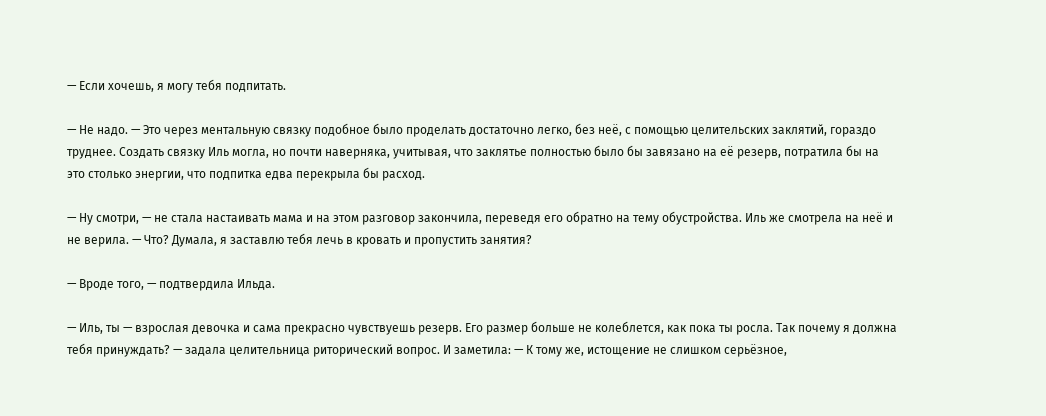— Если хочешь, я могу тебя подпитать.

— Не надо. — Это через ментальную связку подобное было проделать достаточно легко, без неё, с помощью целительских заклятий, гораздо труднее. Создать связку Иль могла, но почти наверняка, учитывая, что заклятье полностью было бы завязано на её резерв, потратила бы на это столько энергии, что подпитка едва перекрыла бы расход.

— Ну смотри, — не стала настаивать мама и на этом разговор закончила, переведя его обратно на тему обустройства. Иль же смотрела на неё и не верила. — Что? Думала, я заставлю тебя лечь в кровать и пропустить занятия?

— Вроде того, — подтвердила Ильда.

— Иль, ты — взрослая девочка и сама прекрасно чувствуешь резерв. Его размер больше не колеблется, как пока ты росла. Так почему я должна тебя принуждать? — задала целительница риторический вопрос. И заметила: — К тому же, истощение не слишком серьёзное,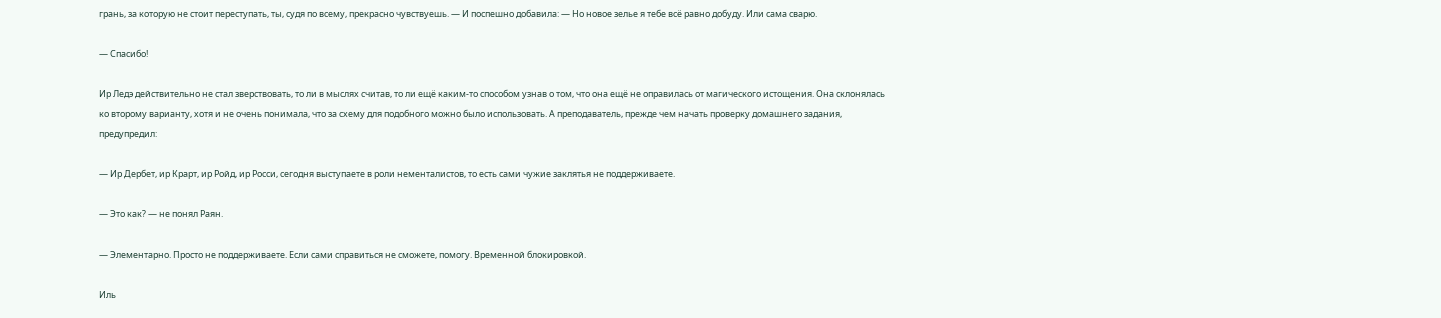грань, за которую не стоит переступать, ты, судя по всему, прекрасно чувствуешь. — И поспешно добавила: — Но новое зелье я тебе всё равно добуду. Или сама сварю.

— Спасибо!

Ир Ледэ действительно не стал зверствовать, то ли в мыслях считав, то ли ещё каким-то способом узнав о том, что она ещё не оправилась от магического истощения. Она склонялась ко второму варианту, хотя и не очень понимала, что за схему для подобного можно было использовать. А преподаватель, прежде чем начать проверку домашнего задания, предупредил:

— Ир Дербет, ир Крарт, ир Ройд, ир Росси, сегодня выступаете в роли нементалистов, то есть сами чужие заклятья не поддерживаете.

— Это как? — не понял Раян.

— Элементарно. Просто не поддерживаете. Если сами справиться не сможете, помогу. Временной блокировкой.

Иль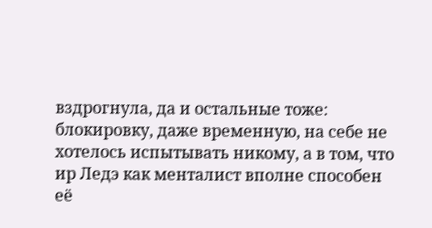вздрогнула, да и остальные тоже: блокировку, даже временную, на себе не хотелось испытывать никому, а в том, что ир Ледэ как менталист вполне способен её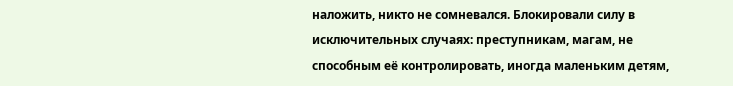наложить, никто не сомневался. Блокировали силу в исключительных случаях: преступникам, магам, не способным её контролировать, иногда маленьким детям,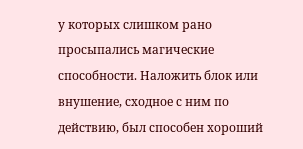у которых слишком рано просыпались магические способности. Наложить блок или внушение, сходное с ним по действию, был способен хороший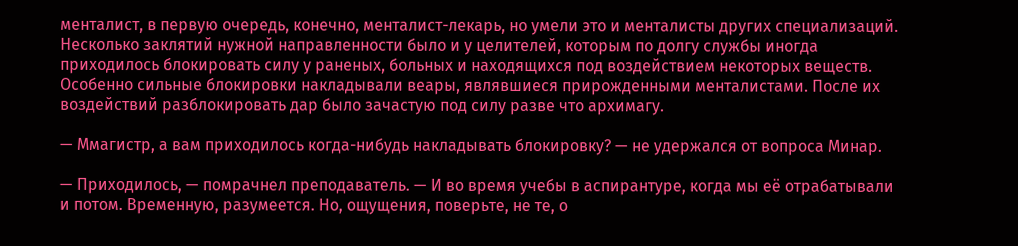менталист, в первую очередь, конечно, менталист-лекарь, но умели это и менталисты других специализаций. Несколько заклятий нужной направленности было и у целителей, которым по долгу службы иногда приходилось блокировать силу у раненых, больных и находящихся под воздействием некоторых веществ. Особенно сильные блокировки накладывали веары, являвшиеся прирожденными менталистами. После их воздействий разблокировать дар было зачастую под силу разве что архимагу.

— Ммагистр, а вам приходилось когда-нибудь накладывать блокировку? — не удержался от вопроса Минар.

— Приходилось, — помрачнел преподаватель. — И во время учебы в аспирантуре, когда мы её отрабатывали и потом. Временную, разумеется. Но, ощущения, поверьте, не те, о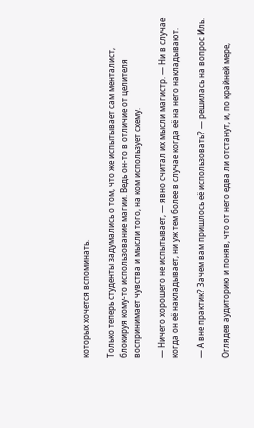которых хочется вспоминать.

Только теперь студенты задумались о том, что же испытывает сам менталист, блокируя кому-то использование магии. Ведь он-то в отличие от целителя воспринимает чувства и мысли того, на ком использует схему.

— Ничего хорошего не испытывает, — явно считал их мысли магистр. — Ни в случае когда он её накладывает, ни уж тем более в случае когда её на него накладывают.

— А вне практик? Зачем вам пришлось её использовать? — решилась на вопрос Иль.

Оглядев аудиторию и поняв, что от него едва ли отстанут, и, по крайней мере,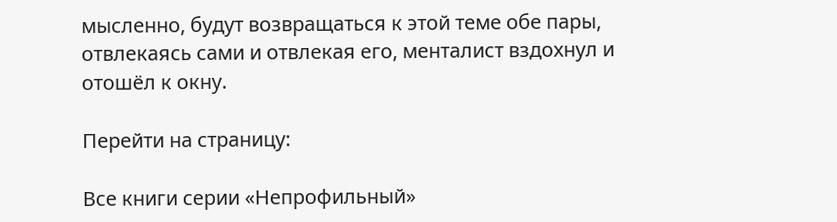мысленно, будут возвращаться к этой теме обе пары, отвлекаясь сами и отвлекая его, менталист вздохнул и отошёл к окну.

Перейти на страницу:

Все книги серии «Непрофильный»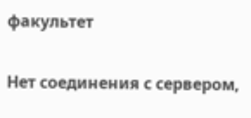факультет

Нет соединения с сервером,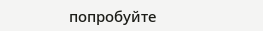попробуйте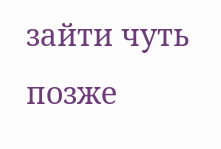зайти чуть позже